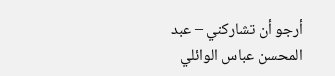أرجو أن تشاركني – عبد المحسن عباس الوائلي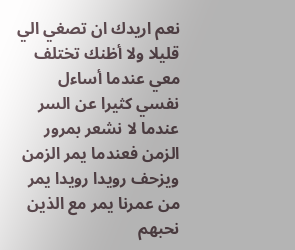نعم اريدك ان تصغي الي قليلا ولا أظنك تختلف معي عندما أساءل نفسي كثيرا عن السر عندما لا نشعر بمرور الزمن فعندما يمر الزمن ويزحف رويدا رويدا يمر من عمرنا يمر مع الذين نحبهم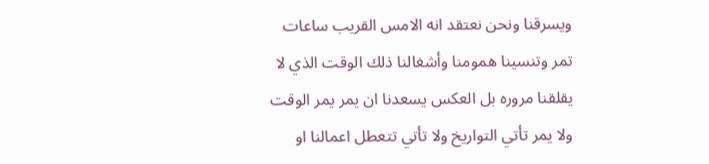ويسرقنا ونحن نعتقد انه الامس القريب ساعات تمر وتنسينا همومنا وأشغالنا ذلك الوقت الذي لا يقلقنا مروره بل العكس يسعدنا ان يمر يمر الوقت ولا يمر تأتي التواريخ ولا تأتي تتعطل اعمالنا او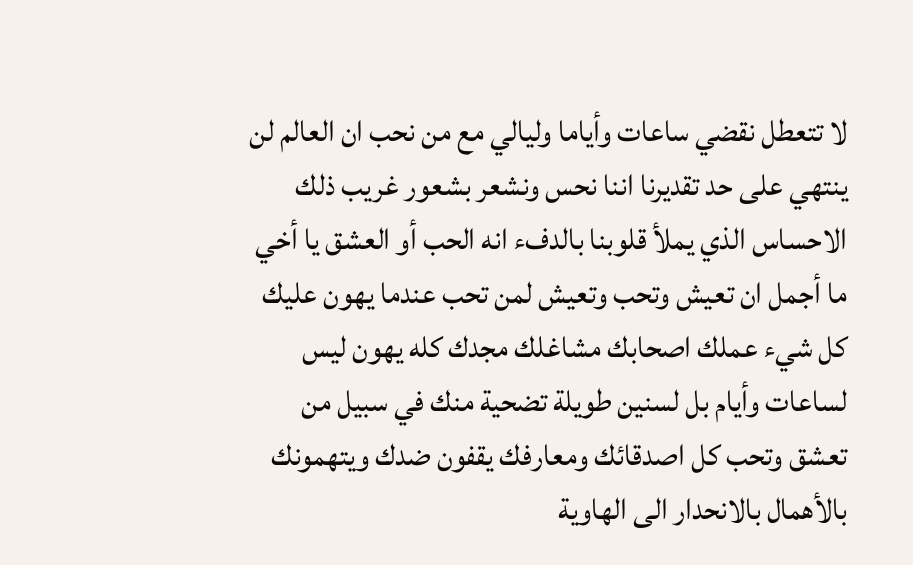لا تتعطل نقضي ساعات وأياما وليالي مع من نحب ان العالم لن ينتهي على حد تقديرنا اننا نحس ونشعر بشعور غريب ذلك الاحساس الذي يملأ قلوبنا بالدفء انه الحب أو العشق يا أخي ما أجمل ان تعيش وتحب وتعيش لمن تحب عندما يهون عليك كل شيء عملك اصحابك مشاغلك مجدك كله يهون ليس لساعات وأيام بل لسنين طويلة تضحية منك في سبيل من تعشق وتحب كل اصدقائك ومعارفك يقفون ضدك ويتهمونك بالأهمال بالانحدار الى الهاوية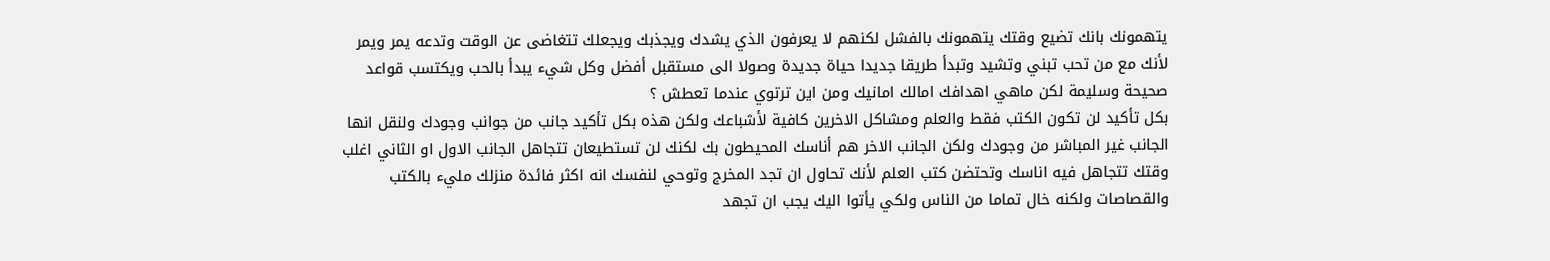يتهمونك بانك تضيع وقتك يتهمونك بالفشل لكنهم لا يعرفون الذي يشدك ويجذبك ويجعلك تتغاضى عن الوقت وتدعه يمر ويمر لأنك مع من تحب تبني وتشيد وتبدأ طريقا جديدا حياة جديدة وصولا الى مستقبل أفضل وكل شيء يبدأ بالحب ويكتسب قواعد صحيحة وسليمة لكن ماهي اهدافك امالك امانيك ومن اين ترتوي عندما تعطش ؟
بكل تأكيد لن تكون الكتب فقط والعلم ومشاكل الاخرين كافية لأشباعك ولكن هذه بكل تأكيد جانب من جوانب وجودك ولنقل انها الجانب غير المباشر من وجودك ولكن الجانب الاخر هم أناسك المحيطون بك لكنك لن تستطيعان تتجاهل الجانب الاول او الثاني اغلب وقتك تتجاهل فيه اناسك وتحتضن كتب العلم لأنك تحاول ان تجد المخرج وتوحي لنفسك انه اكثر فائدة منزلك مليء بالكتب والقصاصات ولكنه خال تماما من الناس ولكي يأتوا اليك يجب ان تجهد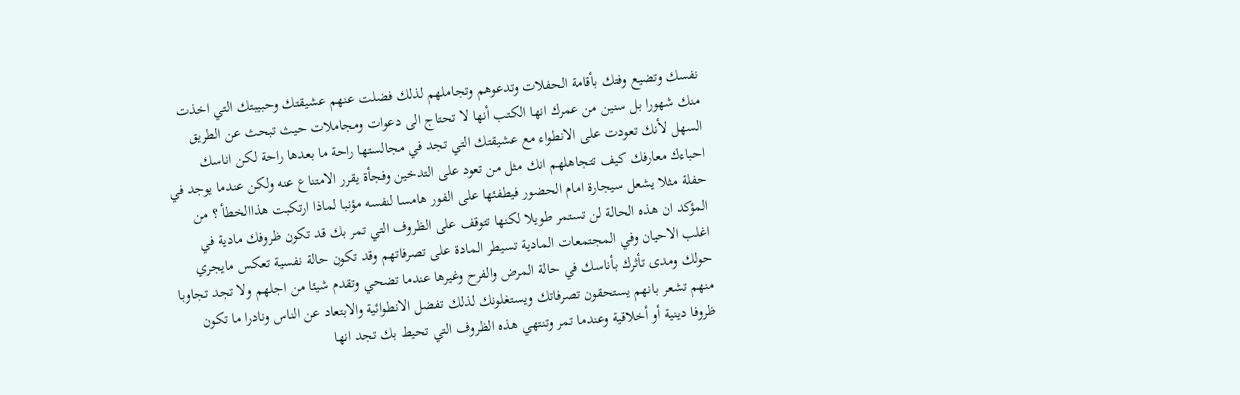نفسك وتضيع وفتك بأقامة الحفلات وتدعوهم وتجاملهم لذلك فضلت عنهم عشيقتك وحبيبتك التي اخذت منك شهورا بل سنين من عمرك انها الكتب أنها لا تحتاج الى دعوات ومجاملات حيث تبحث عن الطريق السهل لأنك تعودت على الانطواء مع عشيقتك التي تجد في مجالستها راحة ما بعدها راحة لكن اناسك احباءك معارفك كيف تتجاهلهم انك مثل من تعود على التدخين وفجأة يقرر الامتناع عنه ولكن عندما يوجد في حفلة مثلا يشعل سيجارة امام الحضور فيطفئها على الفور هامسا لنفسه مؤنبا لماذا ارتكبت هذاالخطأ ؟ من المؤكد ان هذه الحالة لن تستمر طويلا لكنها تتوقف على الظروف التي تمر بك قد تكون ظروفك مادية في اغلب الاحيان وفي المجتمعات المادية تسيطر المادة على تصرفاتهم وقد تكون حالة نفسية تعكس مايجري حولك ومدى تأثرك بأناسك في حالة المرض والفرح وغيرها عندما تضحي وتقدم شيئا من اجلهم ولا تجد تجاوبا منهم تشعر بانهم يستحقون تصرفاتك ويستغلونك لذلك تفضل الانطوائية والابتعاد عن الناس ونادرا ما تكون ظروفا دينية أو أخلاقية وعندما تمر وتنتهي هذه الظروف التي تحيط بك تجد انها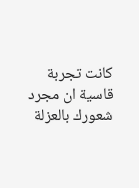كانت تجربة قاسية ان مجرد شعورك بالعزلة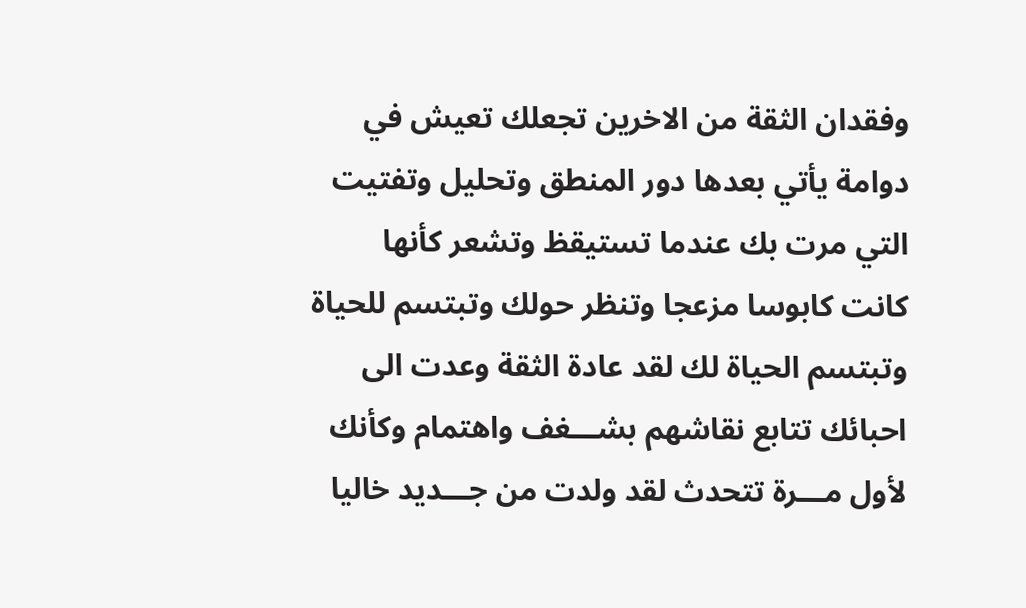وفقدان الثقة من الاخرين تجعلك تعيش في دوامة يأتي بعدها دور المنطق وتحليل وتفتيت التي مرت بك عندما تستيقظ وتشعر كأنها كانت كابوسا مزعجا وتنظر حولك وتبتسم للحياة وتبتسم الحياة لك لقد عادة الثقة وعدت الى احبائك تتابع نقاشهم بشـــغف واهتمام وكأنك لأول مـــرة تتحدث لقد ولدت من جـــديد خاليا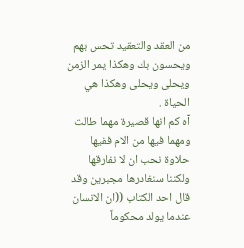من العقد والتعقيد تحس بهم ويحسون بك وهكذا يمر الزمن ويحلى ويحلى وهكذا هي الحياة .
آه كم انها قصيرة مهما طالت ومهما فيها من الام ففيها حلاوة نحب ان لا نفارقها ولكننا سنغادرها مجبرين وقد قال احد الكتاب ((ان الانسان عندما يولد محكوماً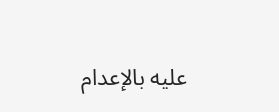عليه بالإعدام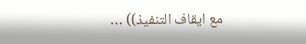مع ايقاف التنفيذ)) …